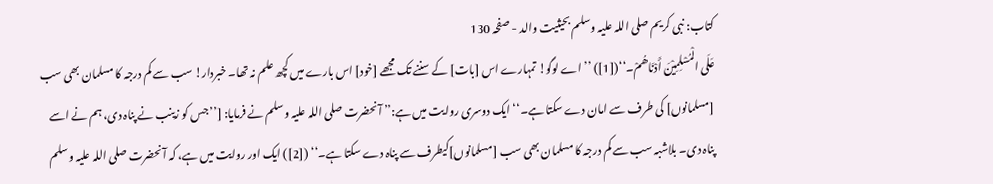کتاب: نبی کریم صلی اللہ علیہ وسلم بحیثیت والد - صفحہ 130
عَلَی الْمُسْلِمِیْنَ أَدْنَاھُمْ۔‘‘([1]) ’’اے لوگو! تمہارے اس [بات] کے سننے تک مجھے [خود] اس بارے میں کچھ علم نہ تھا۔ خبردار! سب سے کم درجہ کا مسلمان بھی سب [مسلمانوں] کی طرف سے امان دے سکتا ہے۔‘‘ ایک دوسری روایت میں ہے:’’ آنحضرت صلی اللہ علیہ وسلم نے فرمایا: [’’جس کو زینب نے پناہ دی، ہم نے اسے پناہ دی۔ بلاشبہ سب سے کم درجہ کا مسلمان بھی سب [مسلمانوں]کیطرف سے پناہ دے سکتا ہے۔‘‘ ([2]) ایک اور روایت میں ہے، کہ آنحضرت صلی اللہ علیہ وسلم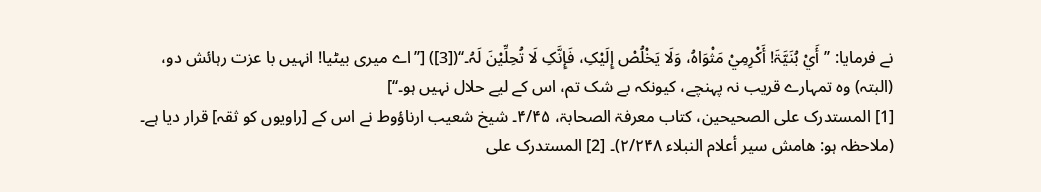نے فرمایا: ’’أَيْ بُنَیَّۃَ! أَکْرِمِيْ مَثْوَاہُ، وَلَا یَخْلُصْ إِلَیْکِ، فَإِنَّکِ لَا تُحِلِّیْنَ لَہُ۔‘‘([3]) [’’اے میری بیٹیا! انہیں با عزت رہائش دو، (البتہ) وہ تمہارے قریب نہ پہنچے، کیونکہ بے شک تم، اس کے لیے حلال نہیں ہو۔‘‘]
[1] المستدرک علی الصحیحین، کتاب معرفۃ الصحابۃ، ۴/۴۵۔ شیخ شعیب ارناؤوط نے اس کے [راویوں کو ثقہ] قرار دیا ہے۔ (ملاحظہ ہو: ھامش سیر أعلام النبلاء ۲/۲۴۸)۔ [2] المستدرک علی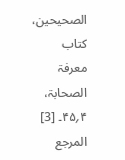الصحیحین، کتاب معرفۃ الصحابۃ، ۴؍۴۵۔ [3] المرجع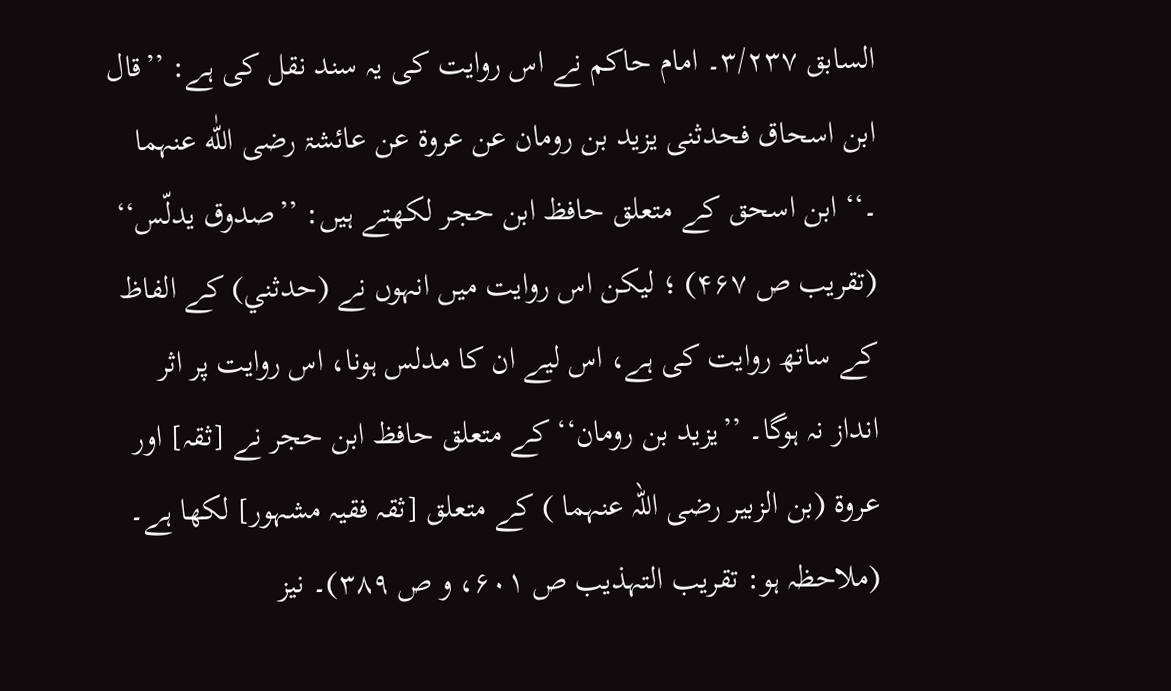السابق ۳/۲۳۷۔ امام حاکم نے اس روایت کی یہ سند نقل کی ہے: ’’قال ابن اسحاق فحدثنی یزید بن رومان عن عروۃ عن عائشۃ رضی اللّٰه عنہما ۔‘‘ ابن اسحق کے متعلق حافظ ابن حجر لکھتے ہیں: ’’صدوق یدلّس‘‘ (تقریب ص ۴۶۷) ؛ لیکن اس روایت میں انہوں نے (حدثني) کے الفاظ کے ساتھ روایت کی ہے، اس لیے ان کا مدلس ہونا، اس روایت پر اثر انداز نہ ہوگا۔ ’’یزید بن رومان‘‘ کے متعلق حافظ ابن حجر نے [ثقہ] اور عروۃ (بن الزبیر رضی اللہ عنہما ) کے متعلق [ثقہ فقیہ مشہور] لکھا ہے۔ (ملاحظہ ہو: تقریب التہذیب ص ۶۰۱، و ص ۳۸۹)۔ نیز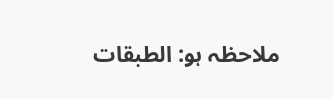ملاحظہ ہو: الطبقات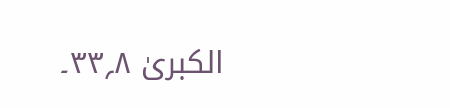الکبریٰ ۸؍۳۳۔